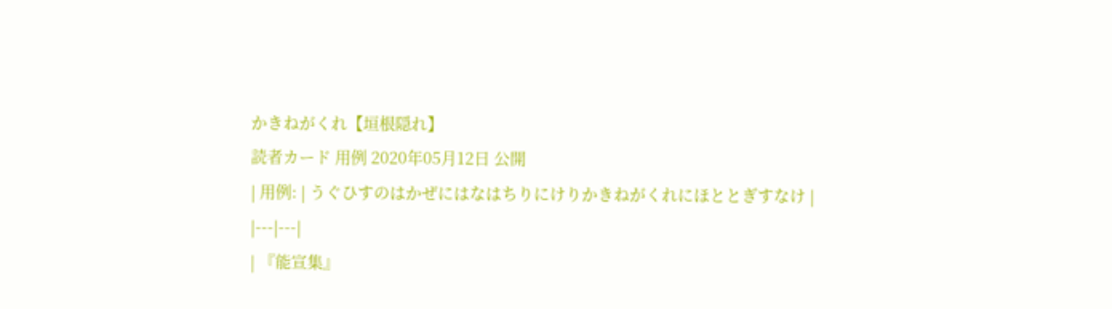かきねがくれ【垣根隠れ】
読者カード 用例 2020年05月12日 公開
| 用例: | うぐひすのはかぜにはなはちりにけりかきねがくれにほととぎすなけ |
|---|---|
| 『能宣集』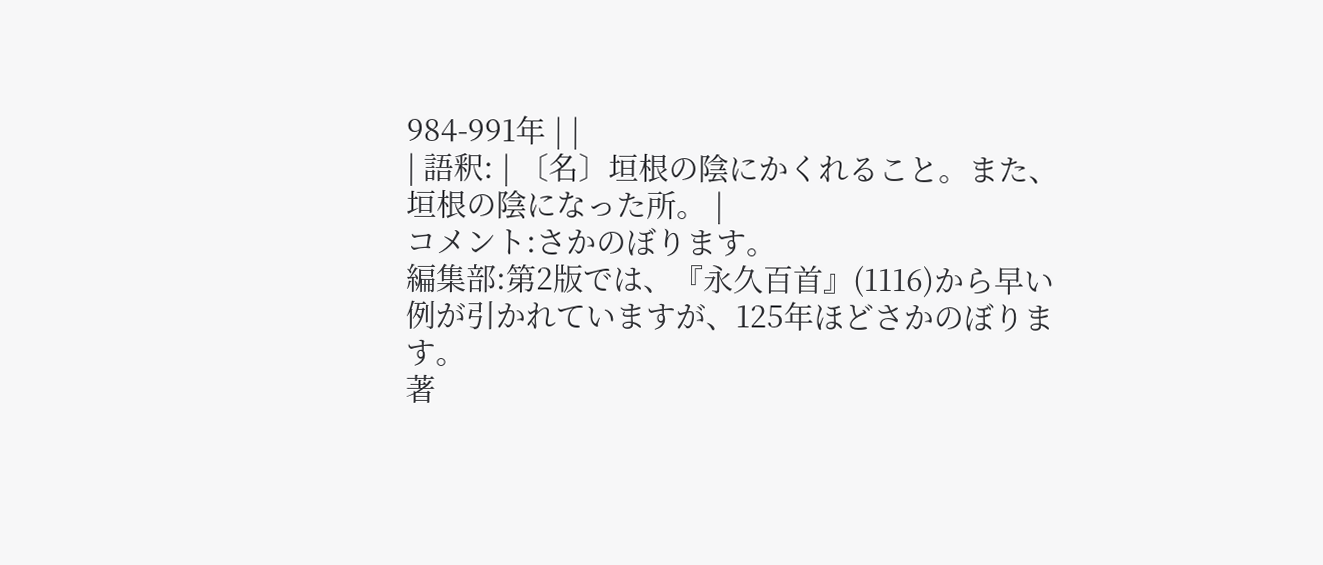984-991年 | |
| 語釈: | 〔名〕垣根の陰にかくれること。また、垣根の陰になった所。 |
コメント:さかのぼります。
編集部:第2版では、『永久百首』(1116)から早い例が引かれていますが、125年ほどさかのぼります。
著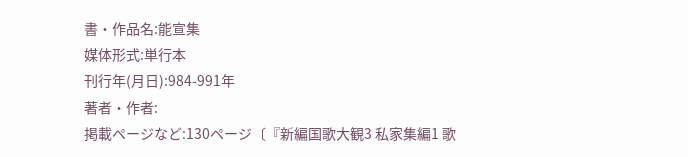書・作品名:能宣集
媒体形式:単行本
刊行年(月日):984-991年
著者・作者:
掲載ページなど:130ページ〔『新編国歌大観3 私家集編1 歌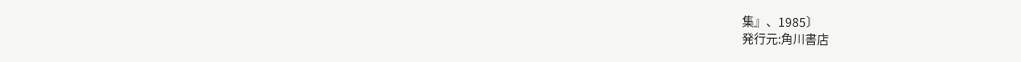集』、1985〕
発行元:角川書店